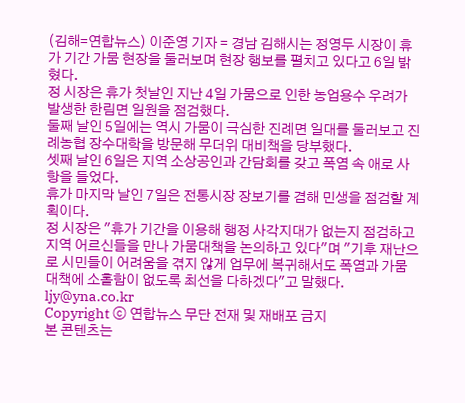(김해=연합뉴스) 이준영 기자 = 경남 김해시는 정영두 시장이 휴가 기간 가뭄 현장을 둘러보며 현장 행보를 펼치고 있다고 6일 밝혔다.
정 시장은 휴가 첫날인 지난 4일 가뭄으로 인한 농업용수 우려가 발생한 한림면 일원을 점검했다.
둘째 날인 5일에는 역시 가뭄이 극심한 진례면 일대를 둘러보고 진례농협 장수대학을 방문해 무더위 대비책을 당부했다.
셋째 날인 6일은 지역 소상공인과 간담회를 갖고 폭염 속 애로 사항을 들었다.
휴가 마지막 날인 7일은 전통시장 장보기를 겸해 민생을 점검할 계획이다.
정 시장은 "휴가 기간을 이용해 행정 사각지대가 없는지 점검하고 지역 어르신들을 만나 가뭄대책을 논의하고 있다"며 "기후 재난으로 시민들이 어려움을 겪지 않게 업무에 복귀해서도 폭염과 가뭄 대책에 소홀함이 없도록 최선을 다하겠다"고 말했다.
ljy@yna.co.kr
Copyright ⓒ 연합뉴스 무단 전재 및 재배포 금지
본 콘텐츠는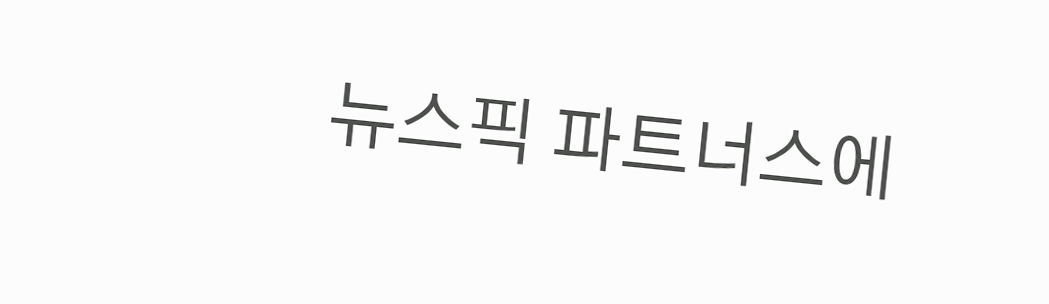뉴스픽 파트너스에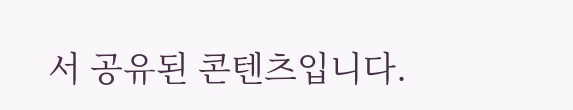서 공유된 콘텐츠입니다.